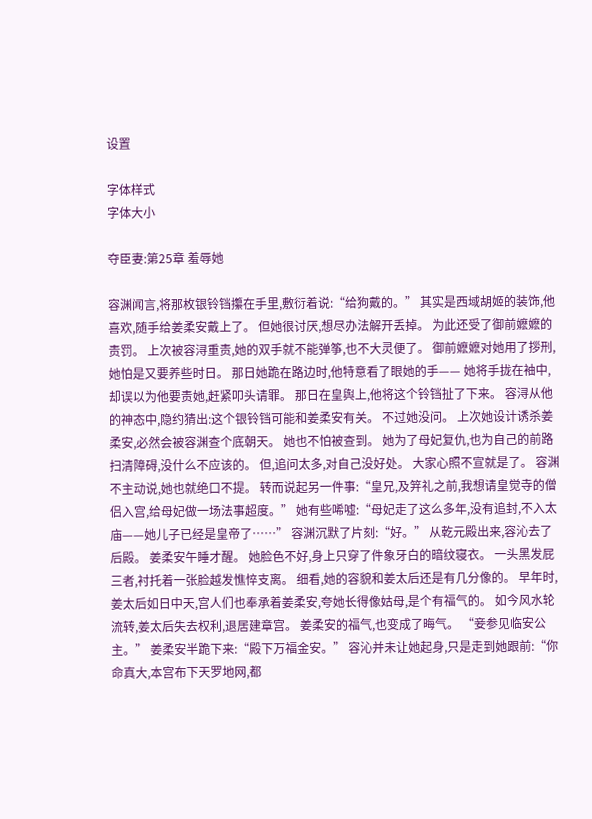设置

字体样式
字体大小

夺臣妻:第25章 羞辱她

容渊闻言,将那枚银铃铛攥在手里,敷衍着说:“给狗戴的。” 其实是西域胡姬的装饰,他喜欢,随手给姜柔安戴上了。 但她很讨厌,想尽办法解开丢掉。 为此还受了御前嬷嬷的责罚。 上次被容浔重责,她的双手就不能弹筝,也不大灵便了。 御前嬷嬷对她用了拶刑,她怕是又要养些时日。 那日她跪在路边时,他特意看了眼她的手—— 她将手拢在袖中,却误以为他要责她,赶紧叩头请罪。 那日在皇舆上,他将这个铃铛扯了下来。 容浔从他的神态中,隐约猜出:这个银铃铛可能和姜柔安有关。 不过她没问。 上次她设计诱杀姜柔安,必然会被容渊查个底朝天。 她也不怕被查到。 她为了母妃复仇,也为自己的前路扫清障碍,没什么不应该的。 但,追问太多,对自己没好处。 大家心照不宣就是了。 容渊不主动说,她也就绝口不提。 转而说起另一件事:“皇兄,及笄礼之前,我想请皇觉寺的僧侣入宫,给母妃做一场法事超度。” 她有些唏嘘:“母妃走了这么多年,没有追封,不入太庙——她儿子已经是皇帝了……” 容渊沉默了片刻:“好。” 从乾元殿出来,容沁去了后殿。 姜柔安午睡才醒。 她脸色不好,身上只穿了件象牙白的暗纹寝衣。 一头黑发屁三者,衬托着一张脸越发憔悴支离。 细看,她的容貌和姜太后还是有几分像的。 早年时,姜太后如日中天,宫人们也奉承着姜柔安,夸她长得像姑母,是个有福气的。 如今风水轮流转,姜太后失去权利,退居建章宫。 姜柔安的福气,也变成了晦气。 “妾参见临安公主。” 姜柔安半跪下来:“殿下万福金安。” 容沁并未让她起身,只是走到她跟前:“你命真大,本宫布下天罗地网,都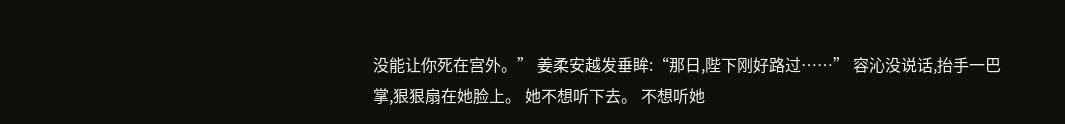没能让你死在宫外。” 姜柔安越发垂眸:“那日,陛下刚好路过……” 容沁没说话,抬手一巴掌,狠狠扇在她脸上。 她不想听下去。 不想听她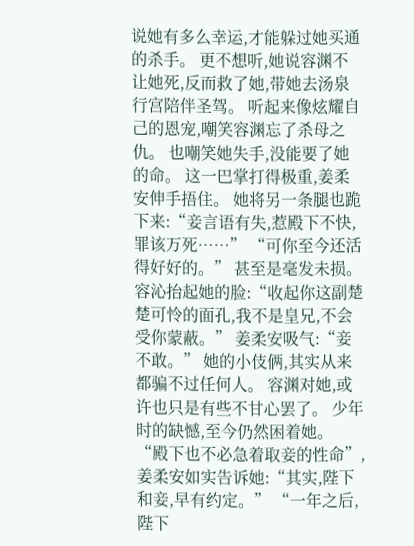说她有多么幸运,才能躲过她买通的杀手。 更不想听,她说容渊不让她死,反而救了她,带她去汤泉行宫陪伴圣驾。 听起来像炫耀自己的恩宠,嘲笑容渊忘了杀母之仇。 也嘲笑她失手,没能要了她的命。 这一巴掌打得极重,姜柔安伸手捂住。 她将另一条腿也跪下来:“妾言语有失,惹殿下不快,罪该万死……” “可你至今还活得好好的。” 甚至是毫发未损。 容沁抬起她的脸:“收起你这副楚楚可怜的面孔,我不是皇兄,不会受你蒙蔽。” 姜柔安吸气:“妾不敢。” 她的小伎俩,其实从来都骗不过任何人。 容渊对她,或许也只是有些不甘心罢了。 少年时的缺憾,至今仍然困着她。 “殿下也不必急着取妾的性命”,姜柔安如实告诉她:“其实,陛下和妾,早有约定。” “一年之后,陛下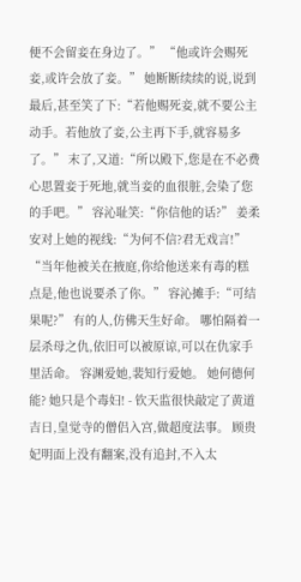便不会留妾在身边了。” “他或许会赐死妾,或许会放了妾。” 她断断续续的说,说到最后,甚至笑了下:“若他赐死妾,就不要公主动手。若他放了妾,公主再下手,就容易多了。” 末了,又道:“所以殿下,您是在不必费心思置妾于死地,就当妾的血很脏,会染了您的手吧。” 容沁耻笑:“你信他的话?” 姜柔安对上她的视线:“为何不信?君无戏言!” “当年他被关在掖庭,你给他送来有毒的糕点是,他也说要杀了你。” 容沁摊手:“可结果呢?” 有的人,仿佛天生好命。 哪怕隔着一层杀母之仇,依旧可以被原谅,可以在仇家手里活命。 容渊爱她,裴知行爱她。 她何德何能? 她只是个毒妇! - 钦天监很快敲定了黄道吉日,皇觉寺的僧侣入宫,做超度法事。 顾贵妃明面上没有翻案,没有追封,不入太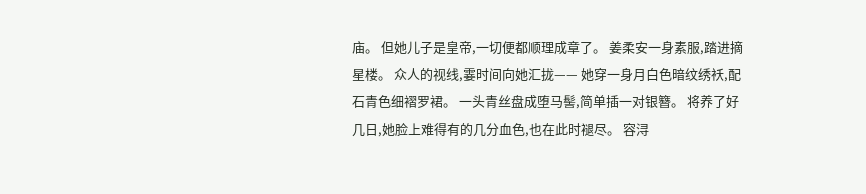庙。 但她儿子是皇帝,一切便都顺理成章了。 姜柔安一身素服,踏进摘星楼。 众人的视线,霎时间向她汇拢—— 她穿一身月白色暗纹绣袄,配石青色细褶罗裙。 一头青丝盘成堕马髻,简单插一对银簪。 将养了好几日,她脸上难得有的几分血色,也在此时褪尽。 容浔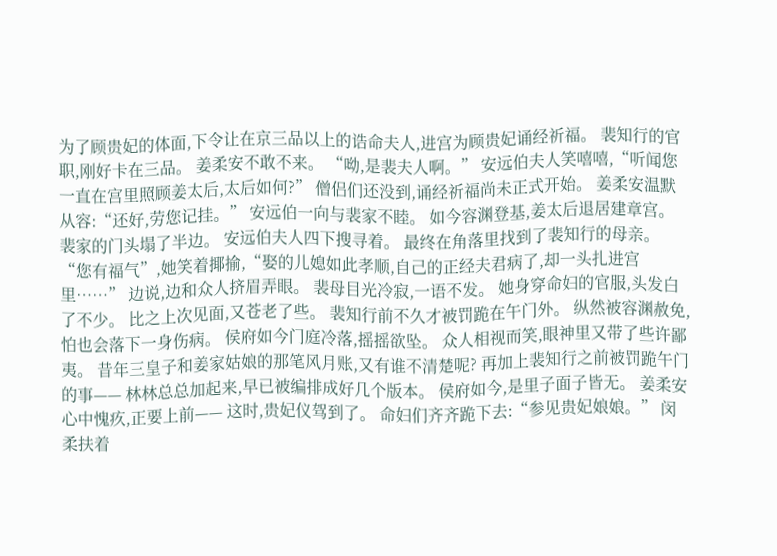为了顾贵妃的体面,下令让在京三品以上的诰命夫人,进宫为顾贵妃诵经祈福。 裴知行的官职,刚好卡在三品。 姜柔安不敢不来。 “呦,是裴夫人啊。” 安远伯夫人笑嘻嘻,“听闻您一直在宫里照顾姜太后,太后如何?” 僧侣们还没到,诵经祈福尚未正式开始。 姜柔安温默从容:“还好,劳您记挂。” 安远伯一向与裴家不睦。 如今容渊登基,姜太后退居建章宫。 裴家的门头塌了半边。 安远伯夫人四下搜寻着。 最终在角落里找到了裴知行的母亲。 “您有福气”,她笑着揶揄,“娶的儿媳如此孝顺,自己的正经夫君病了,却一头扎进宫里……” 边说,边和众人挤眉弄眼。 裴母目光冷寂,一语不发。 她身穿命妇的官服,头发白了不少。 比之上次见面,又苍老了些。 裴知行前不久才被罚跪在午门外。 纵然被容渊赦免,怕也会落下一身伤病。 侯府如今门庭冷落,摇摇欲坠。 众人相视而笑,眼神里又带了些许鄙夷。 昔年三皇子和姜家姑娘的那笔风月账,又有谁不清楚呢? 再加上裴知行之前被罚跪午门的事—— 林林总总加起来,早已被编排成好几个版本。 侯府如今,是里子面子皆无。 姜柔安心中愧疚,正要上前—— 这时,贵妃仪驾到了。 命妇们齐齐跪下去:“参见贵妃娘娘。” 闵柔扶着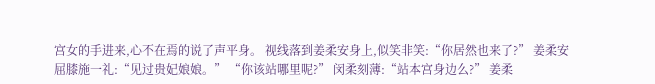宫女的手进来,心不在焉的说了声平身。 视线落到姜柔安身上,似笑非笑:“你居然也来了?” 姜柔安屈膝施一礼:“见过贵妃娘娘。” “你该站哪里呢?” 闵柔刻薄:“站本宫身边么?” 姜柔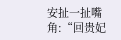安扯一扯嘴角:“回贵妃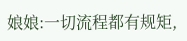娘娘:一切流程都有规矩,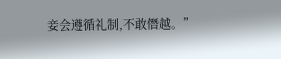妾会遵循礼制,不敢僭越。”